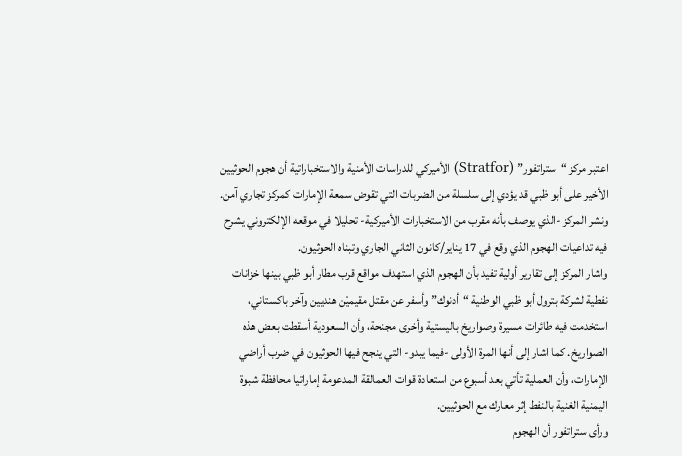اعتبر مركز “ستراتفور” (Stratfor) الأميركي للدراسات الأمنية والاستخباراتية أن هجوم الحوثيين الأخير على أبو ظبي قد يؤدي إلى سلسلة من الضربات التي تقوض سمعة الإمارات كمركز تجاري آمن. ونشر المركز -الذي يوصف بأنه مقرب من الاستخبارات الأميركية- تحليلا في موقعه الإلكتروني يشرح فيه تداعيات الهجوم الذي وقع في 17 يناير/كانون الثاني الجاري وتبناه الحوثيون.
واشار المركز إلى تقارير أولية تفيد بأن الهجوم الذي استهدف مواقع قرب مطار أبو ظبي بينها خزانات نفطية لشركة بترول أبو ظبي الوطنية “أدنوك” وأسفر عن مقتل مقيميْن هنديين وآخر باكستاني، استخدمت فيه طائرات مسيرة وصواريخ باليستية وأخرى مجنحة، وأن السعودية أسقطت بعض هذه الصواريخ. كما اشار إلى أنها المرة الأولى -فيما يبدو- التي ينجح فيها الحوثيون في ضرب أراضي الإمارات، وأن العملية تأتي بعد أسبوع من استعادة قوات العمالقة المدعومة إماراتيا محافظة شبوة اليمنية الغنية بالنفط إثر معارك مع الحوثيين.
ورأى ستراتفور أن الهجوم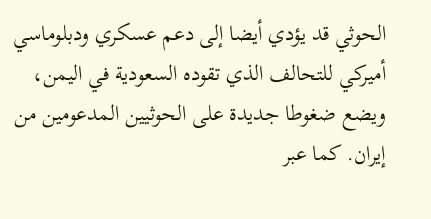الحوثي قد يؤدي أيضا إلى دعم عسكري ودبلوماسي أميركي للتحالف الذي تقوده السعودية في اليمن، ويضع ضغوطا جديدة على الحوثيين المدعومين من إيران. كما عبر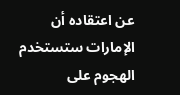عن اعتقاده أن الإمارات ستستخدم الهجوم على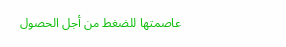عاصمتها للضغط من أجل الحصول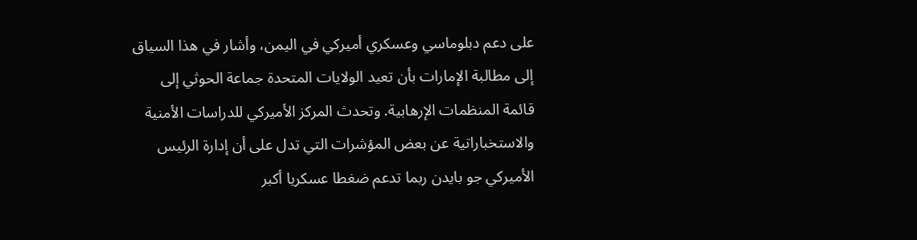على دعم دبلوماسي وعسكري أميركي في اليمن، وأشار في هذا السياق إلى مطالبة الإمارات بأن تعيد الولايات المتحدة جماعة الحوثي إلى قائمة المنظمات الإرهابية. وتحدث المركز الأميركي للدراسات الأمنية والاستخباراتية عن بعض المؤشرات التي تدل على أن إدارة الرئيس الأميركي جو بايدن ربما تدعم ضغطا عسكريا أكبر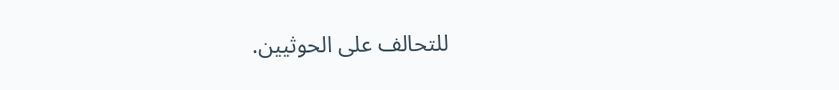للتحالف على الحوثيين.